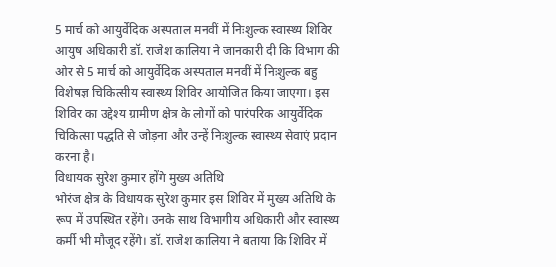5 मार्च को आयुर्वेदिक अस्पताल मनवीं में निःशुल्क स्वास्थ्य शिविर
आयुष अधिकारी डॉ. राजेश कालिया ने जानकारी दी कि विभाग की ओर से 5 मार्च को आयुर्वेदिक अस्पताल मनवीं में निःशुल्क बहु विशेषज्ञ चिकित्सीय स्वास्थ्य शिविर आयोजित किया जाएगा। इस शिविर का उद्देश्य ग्रामीण क्षेत्र के लोगों को पारंपरिक आयुर्वेदिक चिकित्सा पद्धति से जोड़ना और उन्हें निःशुल्क स्वास्थ्य सेवाएं प्रदान करना है।
विधायक सुरेश कुमार होंगे मुख्य अतिथि
भोरंज क्षेत्र के विधायक सुरेश कुमार इस शिविर में मुख्य अतिथि के रूप में उपस्थित रहेंगे। उनके साथ विभागीय अधिकारी और स्वास्थ्य कर्मी भी मौजूद रहेंगे। डॉ. राजेश कालिया ने बताया कि शिविर में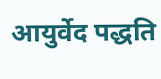आयुर्वेद पद्धति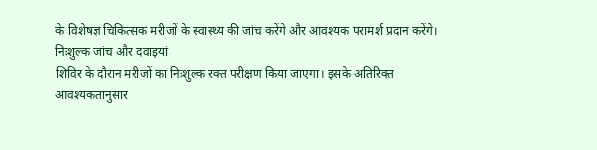के विशेषज्ञ चिकित्सक मरीजों के स्वास्थ्य की जांच करेंगे और आवश्यक परामर्श प्रदान करेंगे।
निःशुल्क जांच और दवाइयां
शिविर के दौरान मरीजों का निःशुल्क रक्त परीक्षण किया जाएगा। इसके अतिरिक्त आवश्यकतानुसार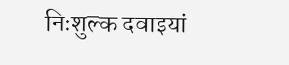निःशुल्क दवाइयां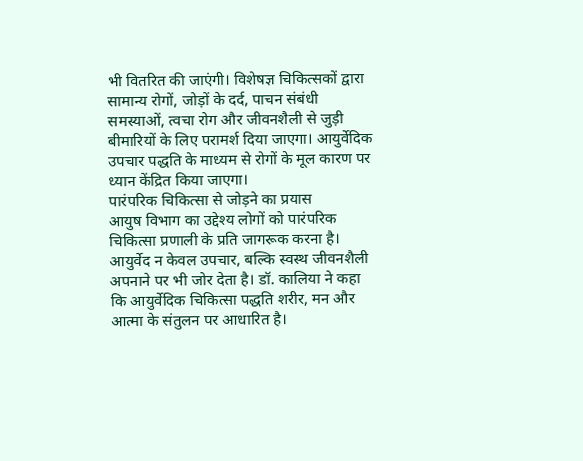भी वितरित की जाएंगी। विशेषज्ञ चिकित्सकों द्वारा सामान्य रोगों, जोड़ों के दर्द, पाचन संबंधी समस्याओं, त्वचा रोग और जीवनशैली से जुड़ी बीमारियों के लिए परामर्श दिया जाएगा। आयुर्वेदिक उपचार पद्धति के माध्यम से रोगों के मूल कारण पर ध्यान केंद्रित किया जाएगा।
पारंपरिक चिकित्सा से जोड़ने का प्रयास
आयुष विभाग का उद्देश्य लोगों को पारंपरिक चिकित्सा प्रणाली के प्रति जागरूक करना है। आयुर्वेद न केवल उपचार, बल्कि स्वस्थ जीवनशैली अपनाने पर भी जोर देता है। डॉ. कालिया ने कहा कि आयुर्वेदिक चिकित्सा पद्धति शरीर, मन और आत्मा के संतुलन पर आधारित है।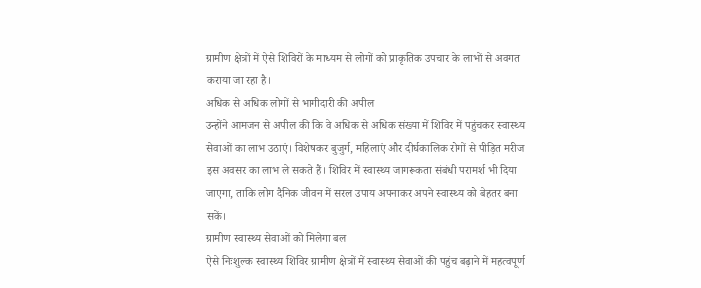ग्रामीण क्षेत्रों में ऐसे शिविरों के माध्यम से लोगों को प्राकृतिक उपचार के लाभों से अवगत कराया जा रहा है।
अधिक से अधिक लोगों से भागीदारी की अपील
उन्होंने आमजन से अपील की कि वे अधिक से अधिक संख्या में शिविर में पहुंचकर स्वास्थ्य सेवाओं का लाभ उठाएं। विशेषकर बुजुर्ग, महिलाएं और दीर्घकालिक रोगों से पीड़ित मरीज इस अवसर का लाभ ले सकते हैं। शिविर में स्वास्थ्य जागरूकता संबंधी परामर्श भी दिया जाएगा, ताकि लोग दैनिक जीवन में सरल उपाय अपनाकर अपने स्वास्थ्य को बेहतर बना सकें।
ग्रामीण स्वास्थ्य सेवाओं को मिलेगा बल
ऐसे निःशुल्क स्वास्थ्य शिविर ग्रामीण क्षेत्रों में स्वास्थ्य सेवाओं की पहुंच बढ़ाने में महत्वपूर्ण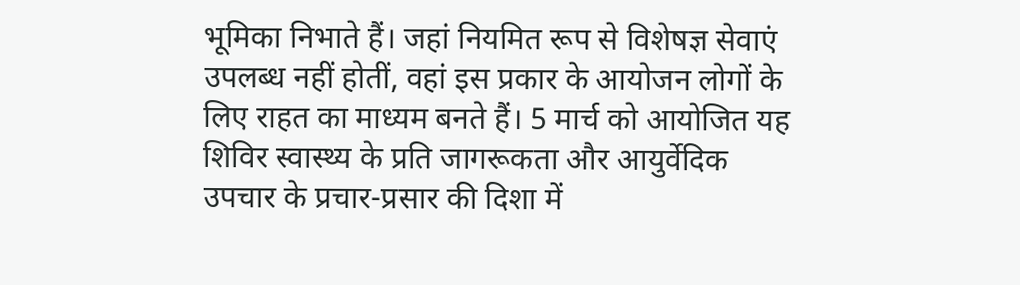भूमिका निभाते हैं। जहां नियमित रूप से विशेषज्ञ सेवाएं उपलब्ध नहीं होतीं, वहां इस प्रकार के आयोजन लोगों के लिए राहत का माध्यम बनते हैं। 5 मार्च को आयोजित यह शिविर स्वास्थ्य के प्रति जागरूकता और आयुर्वेदिक उपचार के प्रचार-प्रसार की दिशा में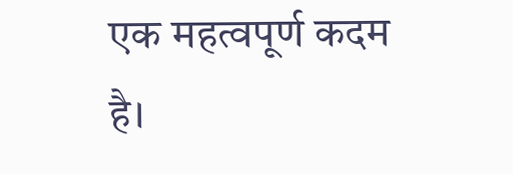एक महत्वपूर्ण कदम है।